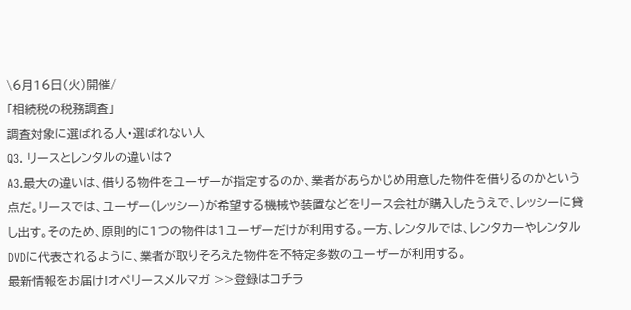\6月16日(火)開催/
「相続税の税務調査」
調査対象に選ばれる人・選ばれない人
Q3. リースとレンタルの違いは?
A3.最大の違いは、借りる物件をユーザーが指定するのか、業者があらかじめ用意した物件を借りるのかという点だ。リースでは、ユーザー(レッシー)が希望する機械や装置などをリース会社が購入したうえで、レッシーに貸し出す。そのため、原則的に1つの物件は1ユーザーだけが利用する。一方、レンタルでは、レンタカーやレンタルDVDに代表されるように、業者が取りそろえた物件を不特定多数のユーザーが利用する。
最新情報をお届け!オペリースメルマガ >>登録はコチラ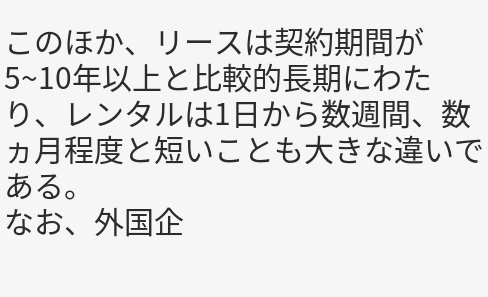このほか、リースは契約期間が5~10年以上と比較的長期にわたり、レンタルは1日から数週間、数ヵ月程度と短いことも大きな違いである。
なお、外国企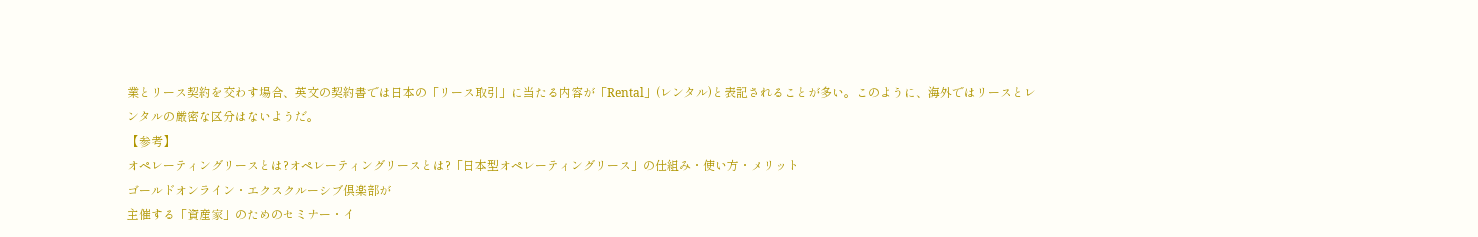業とリース契約を交わす場合、英文の契約書では日本の「リース取引」に当たる内容が「Rental」(レンタル)と表記されることが多い。このように、海外ではリースとレンタルの厳密な区分はないようだ。
【参考】
オペレーティングリースとは?オペレーティングリースとは?「日本型オペレーティングリース」の仕組み・使い方・メリット
ゴールドオンライン・エクスクルーシブ倶楽部が
主催する「資産家」のためのセミナー・イ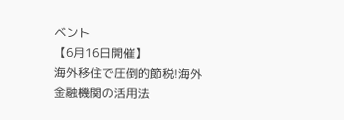ベント
【6月16日開催】
海外移住で圧倒的節税!海外金融機関の活用法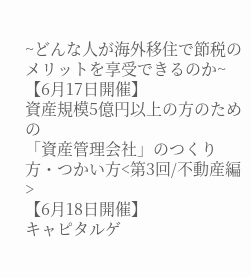~どんな人が海外移住で節税のメリットを享受できるのか~
【6月17日開催】
資産規模5億円以上の方のための
「資産管理会社」のつくり方・つかい方<第3回/不動産編>
【6月18日開催】
キャピタルゲ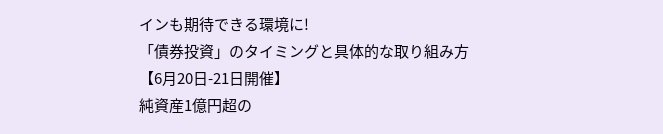インも期待できる環境に!
「債券投資」のタイミングと具体的な取り組み方
【6月20日-21日開催】
純資産1億円超の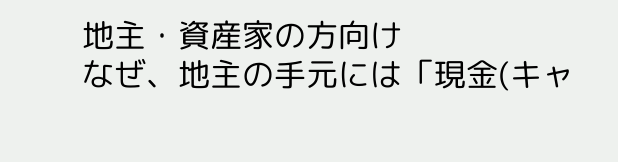地主・資産家の方向け
なぜ、地主の手元には「現金(キャ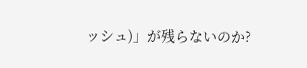ッシュ)」が残らないのか?